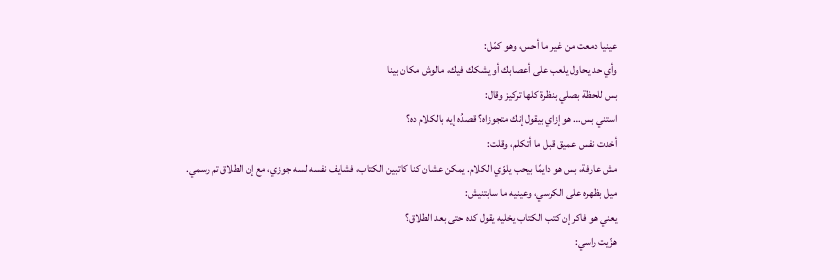عينيا دمعت من غير ما أحس، وهو كمّل:
وأي حد يحاول يلعب على أعصابك أو يشكك فيك، مالوش مكان بينا
بس للحظة بصلي بنظرة كلها تركيز وقال:
استني بس… هو إزاي بيقول إنك متجوزاه؟ قصدُه إيه بالكلام ده؟
أخدت نفس عميق قبل ما أتكلم، وقلت:
مش عارفة، بس هو دايمًا بيحب يلوّي الكلام. يمكن عشان كنا كاتبين الكتاب، فشايف نفسه لسه جوزي، مع إن الطلاق تم رسمي.
ميل بظهره على الكرسي، وعينيه ما سابتنيش:
يعني هو فاكر إن كتب الكتاب يخليه يقول كده حتى بعد الطلاق؟
هزّيت راسي: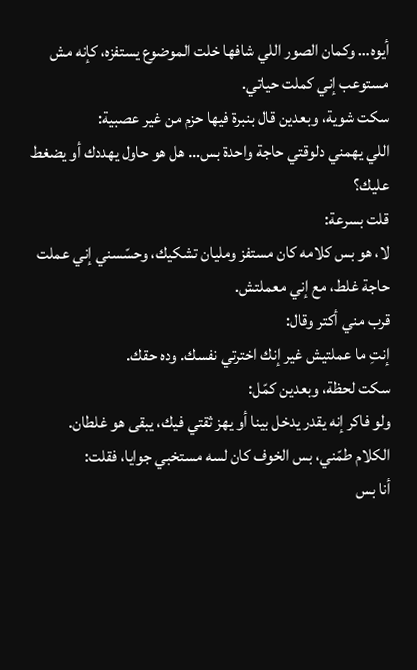أيوه… وكمان الصور اللي شافها خلت الموضوع يستفزه، كإنه مش مستوعب إني كملت حياتي.
سكت شوية، وبعدين قال بنبرة فيها حزم من غير عصبية:
اللي يهمني دلوقتي حاجة واحدة بس… هل هو حاول يهددك أو يضغط عليك؟
قلت بسرعة:
لا، هو بس كلامه كان مستفز ومليان تشكيك، وحسّسني إني عملت حاجة غلط، مع إني معملتش.
قرب مني أكتر وقال:
إنتِ ما عملتيش غير إنك اخترتي نفسك. وده حقك.
سكت لحظة، وبعدين كمّل:
ولو فاكر إنه يقدر يدخل بينا أو يهز ثقتي فيك، يبقى هو غلطان.
الكلام طمّني، بس الخوف كان لسه مستخبي جوايا، فقلت:
أنا بس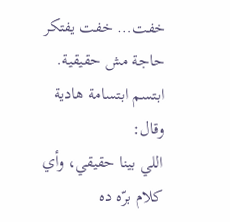خفت… خفت يفتكر حاجة مش حقيقية.
ابتسم ابتسامة هادية وقال:
اللي بينا حقيقي، وأي كلام برّه ده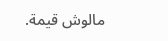مالوش قيمة.